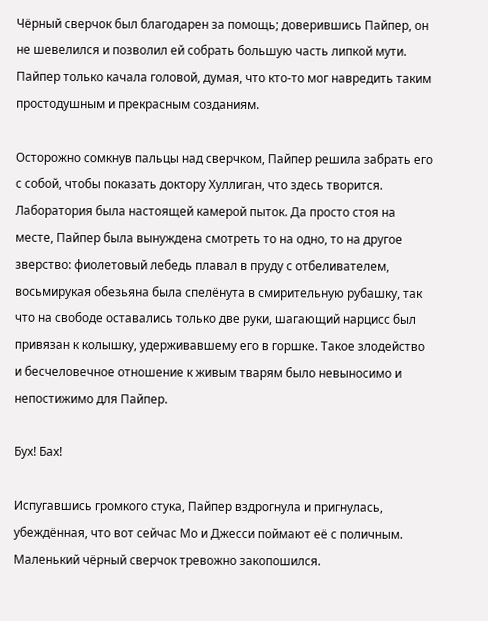Чёрный сверчок был благодарен за помощь; доверившись Пайпер, он не шевелился и позволил ей собрать большую часть липкой мути. Пайпер только качала головой, думая, что кто-то мог навредить таким простодушным и прекрасным созданиям.

Осторожно сомкнув пальцы над сверчком, Пайпер решила забрать его с собой, чтобы показать доктору Хуллиган, что здесь творится. Лаборатория была настоящей камерой пыток. Да просто стоя на месте, Пайпер была вынуждена смотреть то на одно, то на другое зверство: фиолетовый лебедь плавал в пруду с отбеливателем, восьмирукая обезьяна была спелёнута в смирительную рубашку, так что на свободе оставались только две руки, шагающий нарцисс был привязан к колышку, удерживавшему его в горшке. Такое злодейство и бесчеловечное отношение к живым тварям было невыносимо и непостижимо для Пайпер.

Бух! Бах!

Испугавшись громкого стука, Пайпер вздрогнула и пригнулась, убеждённая, что вот сейчас Мо и Джесси поймают её с поличным. Маленький чёрный сверчок тревожно закопошился.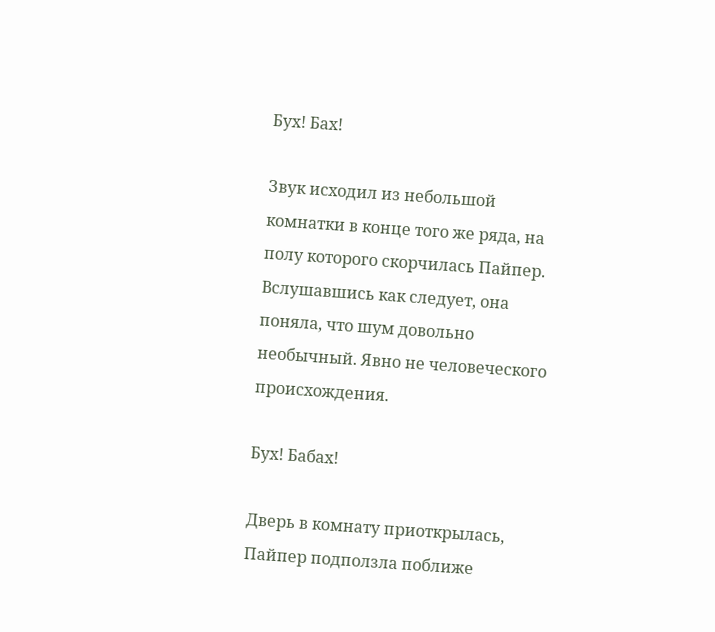Бух! Бах!

Звук исходил из небольшой комнатки в конце того же ряда, на полу которого скорчилась Пайпер. Вслушавшись как следует, она поняла, что шум довольно необычный. Явно не человеческого происхождения.

Бух! Бабах!

Дверь в комнату приоткрылась, Пайпер подползла поближе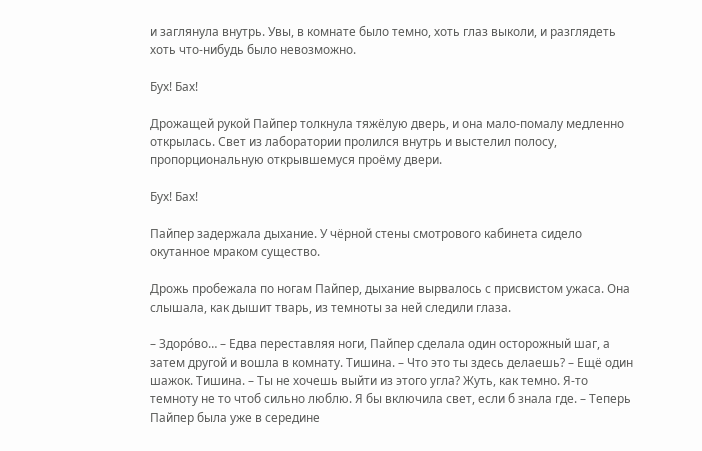и заглянула внутрь. Увы, в комнате было темно, хоть глаз выколи, и разглядеть хоть что-нибудь было невозможно.

Бух! Бах!

Дрожащей рукой Пайпер толкнула тяжёлую дверь, и она мало-помалу медленно открылась. Свет из лаборатории пролился внутрь и выстелил полосу, пропорциональную открывшемуся проёму двери.

Бух! Бах!

Пайпер задержала дыхание. У чёрной стены смотрового кабинета сидело окутанное мраком существо.

Дрожь пробежала по ногам Пайпер, дыхание вырвалось с присвистом ужаса. Она слышала, как дышит тварь, из темноты за ней следили глаза.

– Здоро́во… – Едва переставляя ноги, Пайпер сделала один осторожный шаг, а затем другой и вошла в комнату. Тишина. – Что это ты здесь делаешь? – Ещё один шажок. Тишина. – Ты не хочешь выйти из этого угла? Жуть, как темно. Я-то темноту не то чтоб сильно люблю. Я бы включила свет, если б знала где. – Теперь Пайпер была уже в середине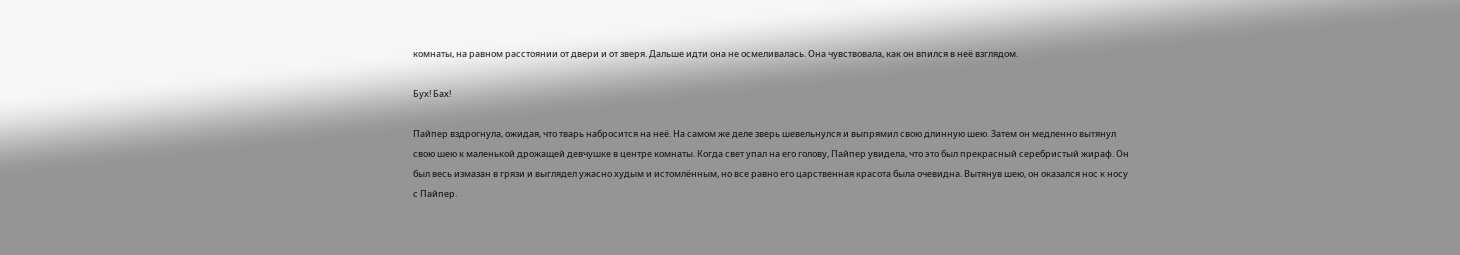комнаты, на равном расстоянии от двери и от зверя. Дальше идти она не осмеливалась. Она чувствовала, как он впился в неё взглядом.

Бух! Бах!

Пайпер вздрогнула, ожидая, что тварь набросится на неё. На самом же деле зверь шевельнулся и выпрямил свою длинную шею. Затем он медленно вытянул свою шею к маленькой дрожащей девчушке в центре комнаты. Когда свет упал на его голову, Пайпер увидела, что это был прекрасный серебристый жираф. Он был весь измазан в грязи и выглядел ужасно худым и истомлённым, но все равно его царственная красота была очевидна. Вытянув шею, он оказался нос к носу с Пайпер.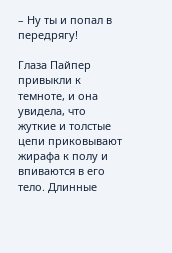– Ну ты и попал в передрягу!

Глаза Пайпер привыкли к темноте, и она увидела, что жуткие и толстые цепи приковывают жирафа к полу и впиваются в его тело. Длинные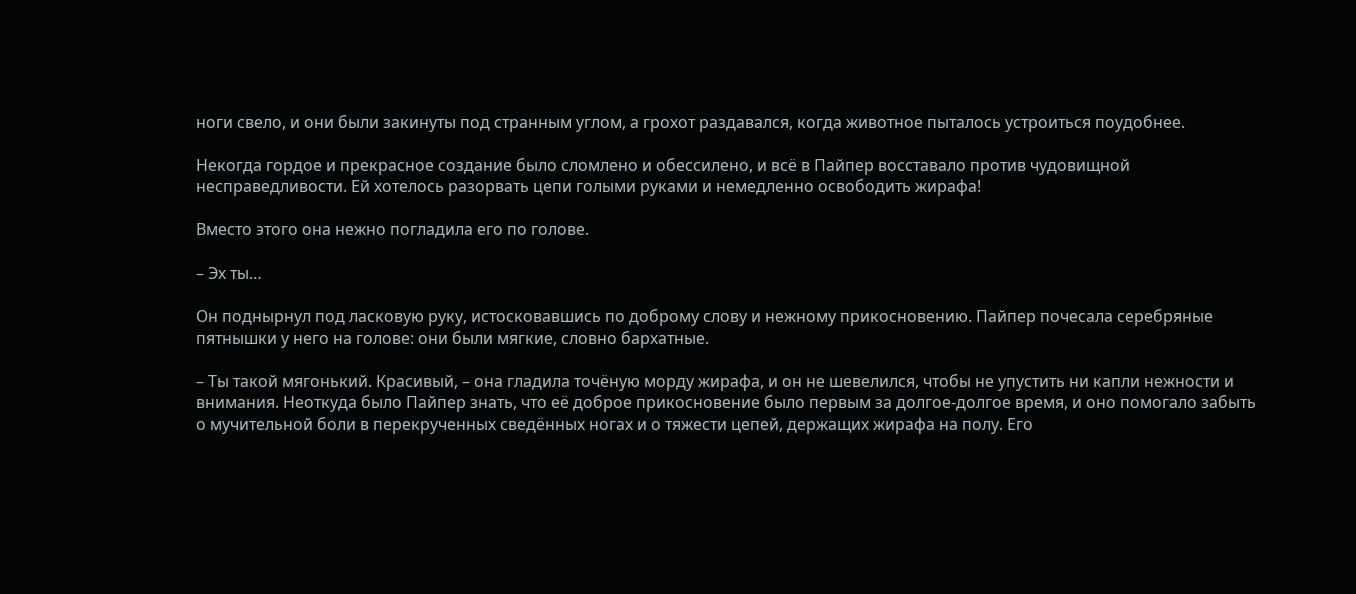ноги свело, и они были закинуты под странным углом, а грохот раздавался, когда животное пыталось устроиться поудобнее.

Некогда гордое и прекрасное создание было сломлено и обессилено, и всё в Пайпер восставало против чудовищной несправедливости. Ей хотелось разорвать цепи голыми руками и немедленно освободить жирафа!

Вместо этого она нежно погладила его по голове.

– Эх ты…

Он поднырнул под ласковую руку, истосковавшись по доброму слову и нежному прикосновению. Пайпер почесала серебряные пятнышки у него на голове: они были мягкие, словно бархатные.

– Ты такой мягонький. Красивый, – она гладила точёную морду жирафа, и он не шевелился, чтобы не упустить ни капли нежности и внимания. Неоткуда было Пайпер знать, что её доброе прикосновение было первым за долгое-долгое время, и оно помогало забыть о мучительной боли в перекрученных сведённых ногах и о тяжести цепей, держащих жирафа на полу. Его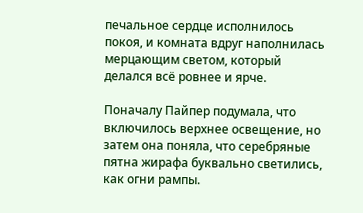печальное сердце исполнилось покоя, и комната вдруг наполнилась мерцающим светом, который делался всё ровнее и ярче.

Поначалу Пайпер подумала, что включилось верхнее освещение, но затем она поняла, что серебряные пятна жирафа буквально светились, как огни рампы.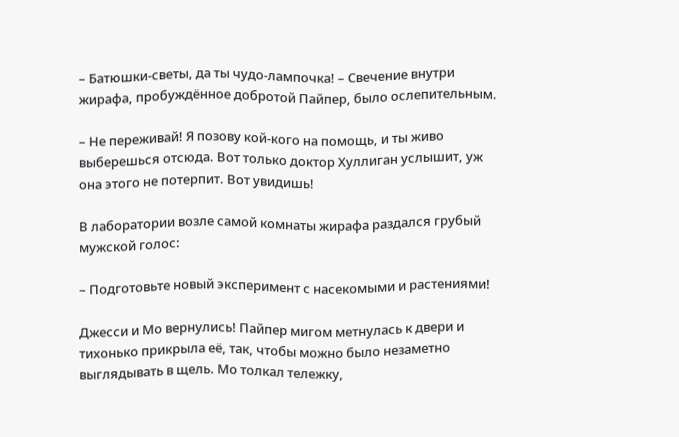– Батюшки-светы, да ты чудо-лампочка! – Свечение внутри жирафа, пробуждённое добротой Пайпер, было ослепительным.

– Не переживай! Я позову кой-кого на помощь, и ты живо выберешься отсюда. Вот только доктор Хуллиган услышит, уж она этого не потерпит. Вот увидишь!

В лаборатории возле самой комнаты жирафа раздался грубый мужской голос:

– Подготовьте новый эксперимент с насекомыми и растениями!

Джесси и Мо вернулись! Пайпер мигом метнулась к двери и тихонько прикрыла её, так, чтобы можно было незаметно выглядывать в щель. Мо толкал тележку,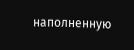наполненную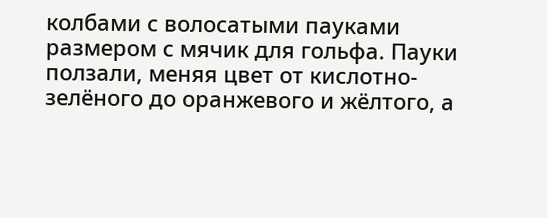колбами с волосатыми пауками размером с мячик для гольфа. Пауки ползали, меняя цвет от кислотно-зелёного до оранжевого и жёлтого, а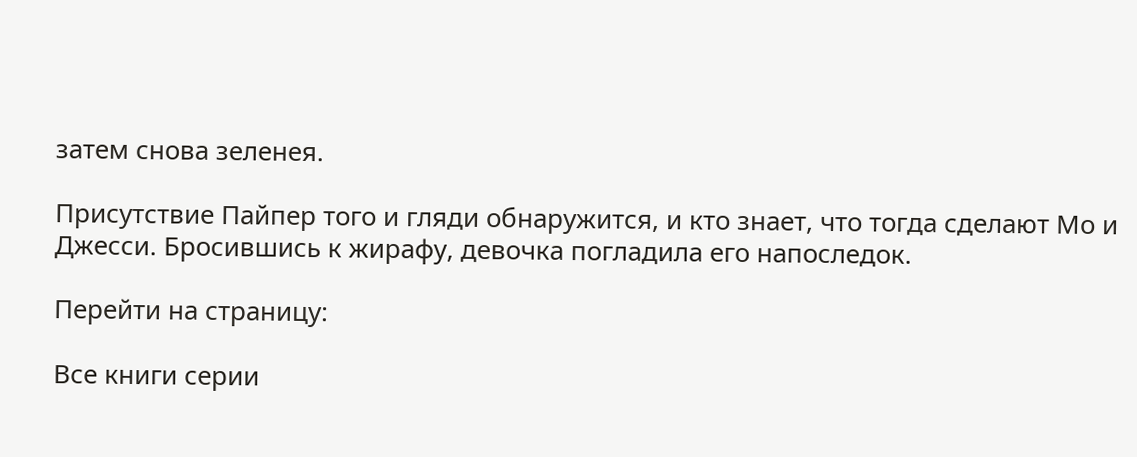затем снова зеленея.

Присутствие Пайпер того и гляди обнаружится, и кто знает, что тогда сделают Мо и Джесси. Бросившись к жирафу, девочка погладила его напоследок.

Перейти на страницу:

Все книги серии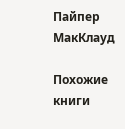Пайпер МакКлауд

Похожие книги